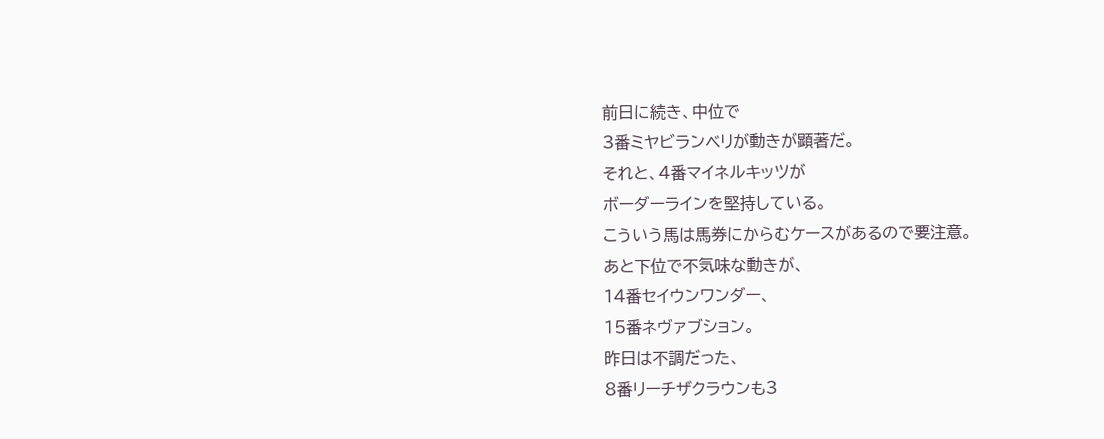前日に続き、中位で
3番ミヤビランベリが動きが顕著だ。
それと、4番マイネルキッツが
ボーダーラインを堅持している。
こういう馬は馬券にからむケースがあるので要注意。
あと下位で不気味な動きが、
14番セイウンワンダー、
15番ネヴァブション。
昨日は不調だった、
8番リーチザクラウンも3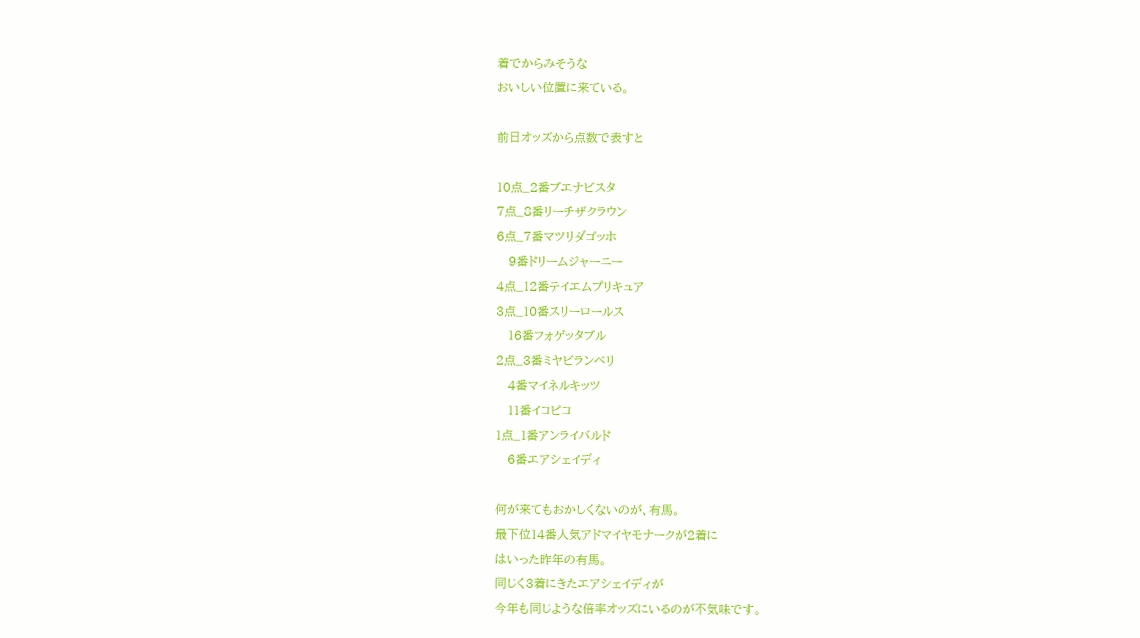着でからみそうな
おいしい位置に来ている。

前日オッズから点数で表すと

10点_2番ブエナビスタ
7点_8番リーチザクラウン
6点_7番マツリダゴッホ
   9番ドリームジャーニー
4点_12番テイエムプリキュア
3点_10番スリーロールス
   16番フォゲッタブル
2点_3番ミヤビランベリ
   4番マイネルキッツ
   11番イコピコ
1点_1番アンライバルド
   6番エアシェイディ

何が来てもおかしくないのが、有馬。
最下位14番人気アドマイヤモナークが2着に
はいった昨年の有馬。
同じく3着にきたエアシェイディが
今年も同じような倍率オッズにいるのが不気味です。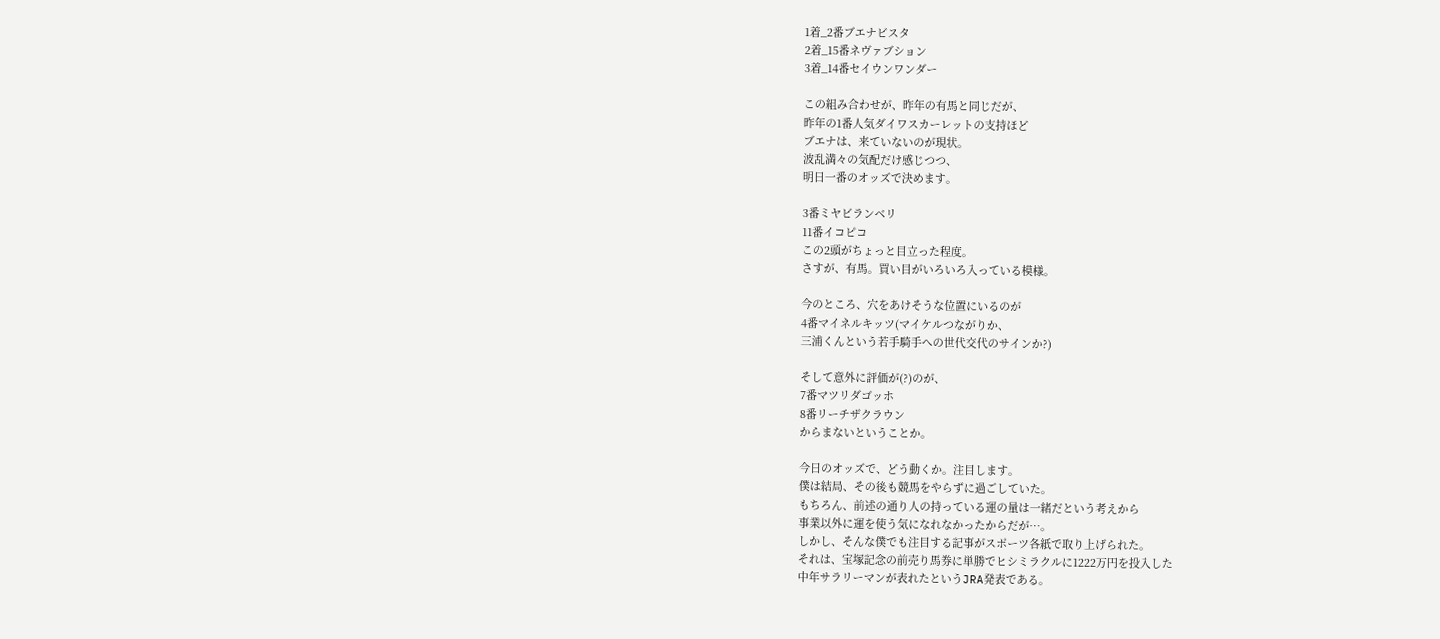1着_2番ブエナビスタ
2着_15番ネヴァブション
3着_14番セイウンワンダー

この組み合わせが、昨年の有馬と同じだが、
昨年の1番人気ダイワスカーレットの支持ほど
ブエナは、来ていないのが現状。
波乱満々の気配だけ感じつつ、
明日一番のオッズで決めます。

3番ミヤビランベリ
11番イコピコ
この2頭がちょっと目立った程度。
さすが、有馬。買い目がいろいろ入っている模様。

今のところ、穴をあけそうな位置にいるのが
4番マイネルキッツ(マイケルつながりか、
三浦くんという若手騎手への世代交代のサインか?)

そして意外に評価が(?)のが、
7番マツリダゴッホ
8番リーチザクラウン
からまないということか。

今日のオッズで、どう動くか。注目します。
僕は結局、その後も競馬をやらずに過ごしていた。
もちろん、前述の通り人の持っている運の量は一緒だという考えから
事業以外に運を使う気になれなかったからだが…。
しかし、そんな僕でも注目する記事がスポーツ各紙で取り上げられた。
それは、宝塚記念の前売り馬券に単勝でヒシミラクルに1222万円を投入した
中年サラリーマンが表れたというJRA発表である。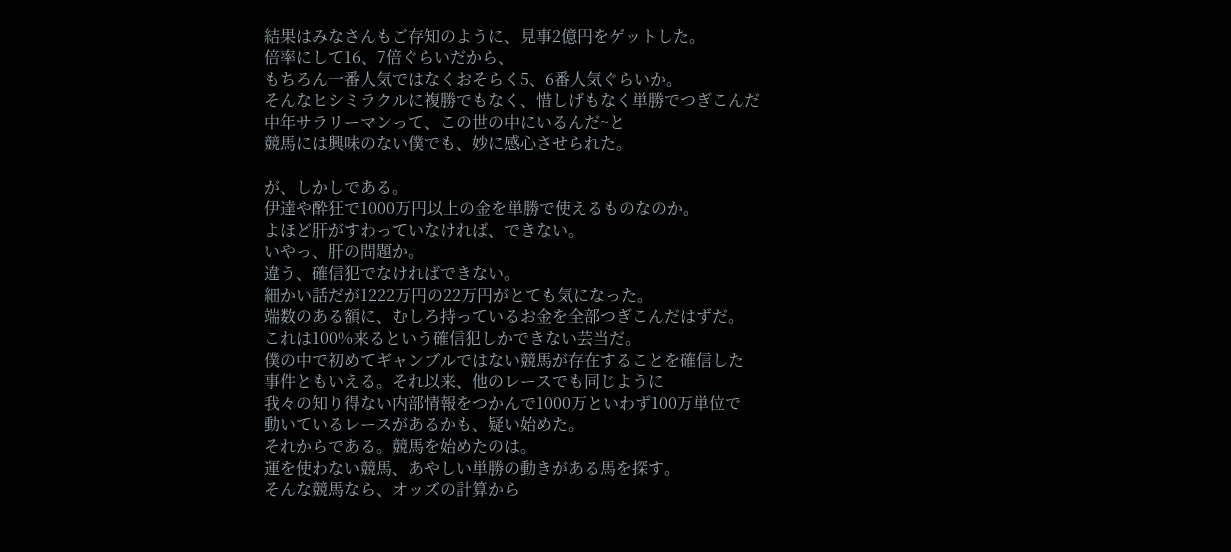結果はみなさんもご存知のように、見事2億円をゲットした。
倍率にして16、7倍ぐらいだから、
もちろん一番人気ではなくおそらく5、6番人気ぐらいか。
そんなヒシミラクルに複勝でもなく、惜しげもなく単勝でつぎこんだ
中年サラリーマンって、この世の中にいるんだ~と
競馬には興味のない僕でも、妙に感心させられた。

が、しかしである。
伊達や酔狂で1000万円以上の金を単勝で使えるものなのか。
よほど肝がすわっていなければ、できない。
いやっ、肝の問題か。
違う、確信犯でなければできない。
細かい話だが1222万円の22万円がとても気になった。
端数のある額に、むしろ持っているお金を全部つぎこんだはずだ。
これは100%来るという確信犯しかできない芸当だ。
僕の中で初めてギャンブルではない競馬が存在することを確信した
事件ともいえる。それ以来、他のレースでも同じように
我々の知り得ない内部情報をつかんで1000万といわず100万単位で
動いているレースがあるかも、疑い始めた。
それからである。競馬を始めたのは。
運を使わない競馬、あやしい単勝の動きがある馬を探す。
そんな競馬なら、オッズの計算から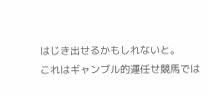はじき出せるかもしれないと。
これはギャンブル的運任せ競馬では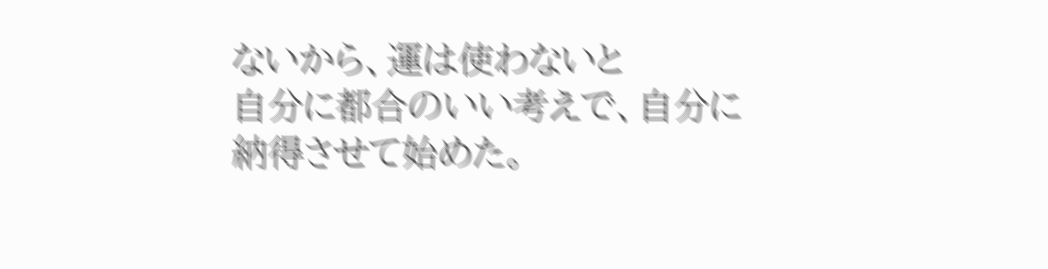ないから、運は使わないと
自分に都合のいい考えで、自分に納得させて始めた。